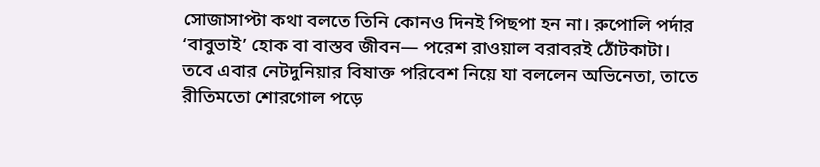সোজাসাপ্টা কথা বলতে তিনি কোনও দিনই পিছপা হন না। রুপোলি পর্দার ‘বাবুভাই’ হোক বা বাস্তব জীবন— পরেশ রাওয়াল বরাবরই ঠোঁটকাটা। তবে এবার নেটদুনিয়ার বিষাক্ত পরিবেশ নিয়ে যা বললেন অভিনেতা, তাতে রীতিমতো শোরগোল পড়ে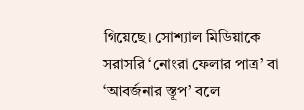গিয়েছে। সোশ্যাল মিডিয়াকে সরাসরি ‘নোংরা ফেলার পাত্র’ বা ‘আবর্জনার স্তূপ’ বলে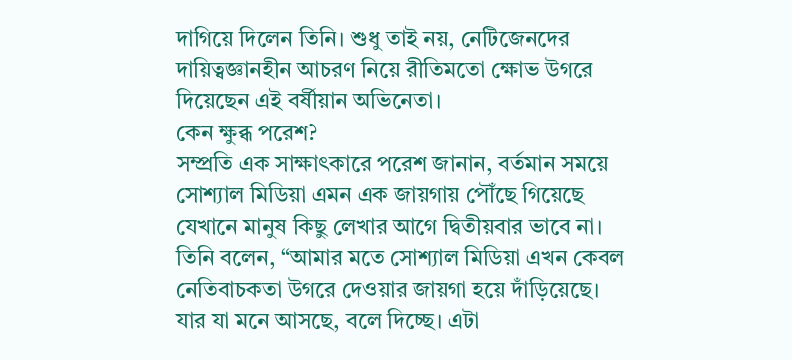দাগিয়ে দিলেন তিনি। শুধু তাই নয়, নেটিজেনদের দায়িত্বজ্ঞানহীন আচরণ নিয়ে রীতিমতো ক্ষোভ উগরে দিয়েছেন এই বর্ষীয়ান অভিনেতা।
কেন ক্ষুব্ধ পরেশ?
সম্প্রতি এক সাক্ষাৎকারে পরেশ জানান, বর্তমান সময়ে সোশ্যাল মিডিয়া এমন এক জায়গায় পৌঁছে গিয়েছে যেখানে মানুষ কিছু লেখার আগে দ্বিতীয়বার ভাবে না। তিনি বলেন, “আমার মতে সোশ্যাল মিডিয়া এখন কেবল নেতিবাচকতা উগরে দেওয়ার জায়গা হয়ে দাঁড়িয়েছে। যার যা মনে আসছে, বলে দিচ্ছে। এটা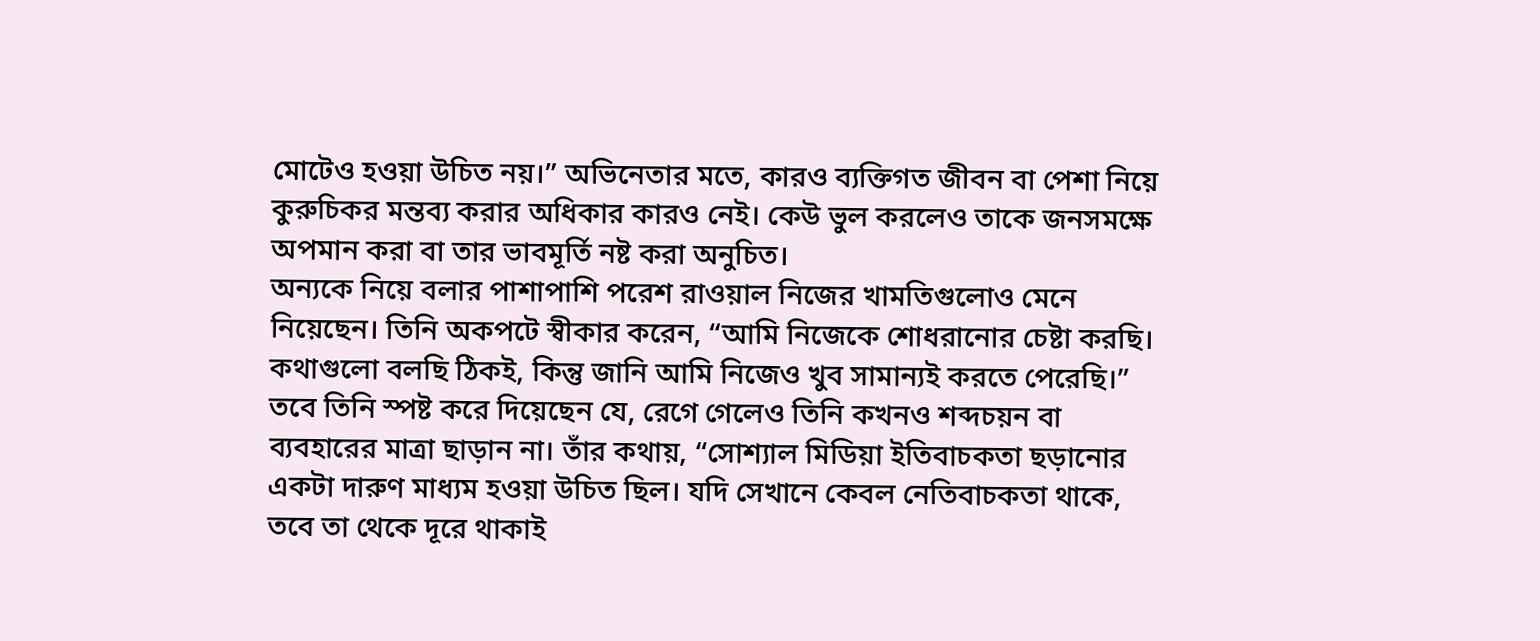মোটেও হওয়া উচিত নয়।” অভিনেতার মতে, কারও ব্যক্তিগত জীবন বা পেশা নিয়ে কুরুচিকর মন্তব্য করার অধিকার কারও নেই। কেউ ভুল করলেও তাকে জনসমক্ষে অপমান করা বা তার ভাবমূর্তি নষ্ট করা অনুচিত।
অন্যকে নিয়ে বলার পাশাপাশি পরেশ রাওয়াল নিজের খামতিগুলোও মেনে নিয়েছেন। তিনি অকপটে স্বীকার করেন, “আমি নিজেকে শোধরানোর চেষ্টা করছি। কথাগুলো বলছি ঠিকই, কিন্তু জানি আমি নিজেও খুব সামান্যই করতে পেরেছি।” তবে তিনি স্পষ্ট করে দিয়েছেন যে, রেগে গেলেও তিনি কখনও শব্দচয়ন বা ব্যবহারের মাত্রা ছাড়ান না। তাঁর কথায়, “সোশ্যাল মিডিয়া ইতিবাচকতা ছড়ানোর একটা দারুণ মাধ্যম হওয়া উচিত ছিল। যদি সেখানে কেবল নেতিবাচকতা থাকে, তবে তা থেকে দূরে থাকাই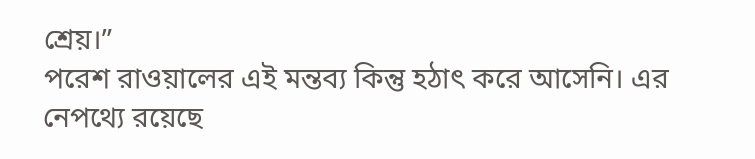শ্রেয়।”
পরেশ রাওয়ালের এই মন্তব্য কিন্তু হঠাৎ করে আসেনি। এর নেপথ্যে রয়েছে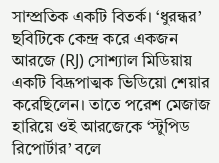সাম্প্রতিক একটি বিতর্ক। ‘ধুরন্ধর’ ছবিটিকে কেন্দ্র করে একজন আরজে (RJ) সোশ্যাল মিডিয়ায় একটি বিদ্রূপাত্মক ভিডিয়ো শেয়ার করেছিলেন। তাতে পরেশ মেজাজ হারিয়ে ওই আরজেকে ‘স্টুপিড রিপোর্টার’ বলে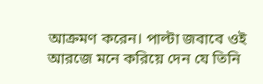আক্রমণ করেন। পাল্টা জবাবে ওই আরজে মনে করিয়ে দেন যে তিনি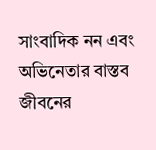সাংবাদিক নন এবং অভিনেতার বাস্তব জীবনের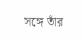সঙ্গে তাঁর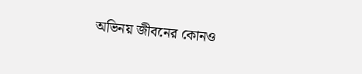অভিনয় জীবনের কোনও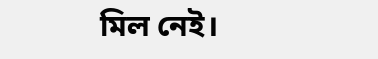মিল নেই।